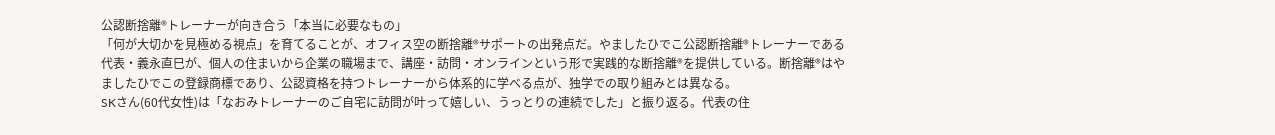公認断捨離®トレーナーが向き合う「本当に必要なもの」
「何が大切かを見極める視点」を育てることが、オフィス空の断捨離®サポートの出発点だ。やましたひでこ公認断捨離®トレーナーである代表・義永直巳が、個人の住まいから企業の職場まで、講座・訪問・オンラインという形で実践的な断捨離®を提供している。断捨離®はやましたひでこの登録商標であり、公認資格を持つトレーナーから体系的に学べる点が、独学での取り組みとは異なる。
SKさん(60代女性)は「なおみトレーナーのご自宅に訪問が叶って嬉しい、うっとりの連続でした」と振り返る。代表の住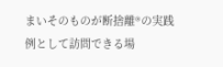まいそのものが断捨離®の実践例として訪問できる場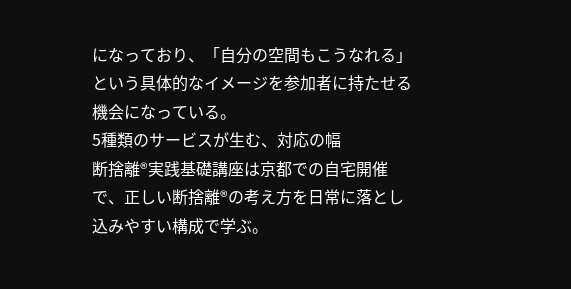になっており、「自分の空間もこうなれる」という具体的なイメージを参加者に持たせる機会になっている。
5種類のサービスが生む、対応の幅
断捨離®実践基礎講座は京都での自宅開催で、正しい断捨離®の考え方を日常に落とし込みやすい構成で学ぶ。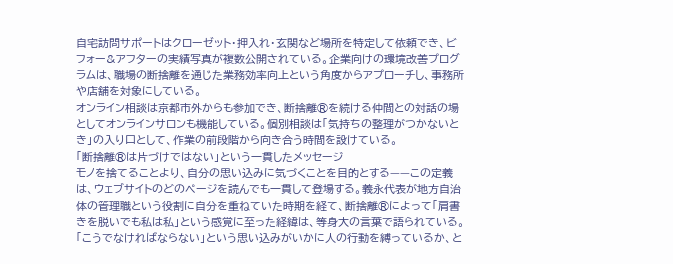自宅訪問サポートはクローゼット・押入れ・玄関など場所を特定して依頼でき、ビフォー&アフターの実績写真が複数公開されている。企業向けの環境改善プログラムは、職場の断捨離を通じた業務効率向上という角度からアプローチし、事務所や店舗を対象にしている。
オンライン相談は京都市外からも参加でき、断捨離®を続ける仲間との対話の場としてオンラインサロンも機能している。個別相談は「気持ちの整理がつかないとき」の入り口として、作業の前段階から向き合う時間を設けている。
「断捨離®は片づけではない」という一貫したメッセージ
モノを捨てることより、自分の思い込みに気づくことを目的とする——この定義は、ウェブサイトのどのページを読んでも一貫して登場する。義永代表が地方自治体の管理職という役割に自分を重ねていた時期を経て、断捨離®によって「肩書きを脱いでも私は私」という感覚に至った経緯は、等身大の言葉で語られている。「こうでなければならない」という思い込みがいかに人の行動を縛っているか、と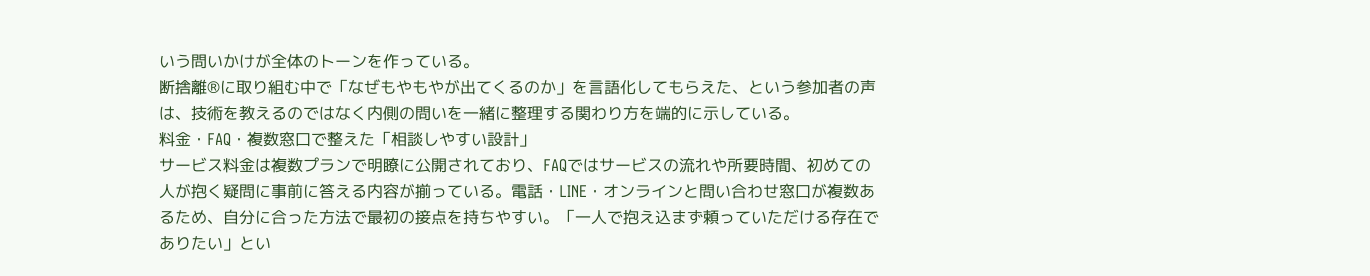いう問いかけが全体のトーンを作っている。
断捨離®に取り組む中で「なぜもやもやが出てくるのか」を言語化してもらえた、という参加者の声は、技術を教えるのではなく内側の問いを一緒に整理する関わり方を端的に示している。
料金・FAQ・複数窓口で整えた「相談しやすい設計」
サービス料金は複数プランで明瞭に公開されており、FAQではサービスの流れや所要時間、初めての人が抱く疑問に事前に答える内容が揃っている。電話・LINE・オンラインと問い合わせ窓口が複数あるため、自分に合った方法で最初の接点を持ちやすい。「一人で抱え込まず頼っていただける存在でありたい」とい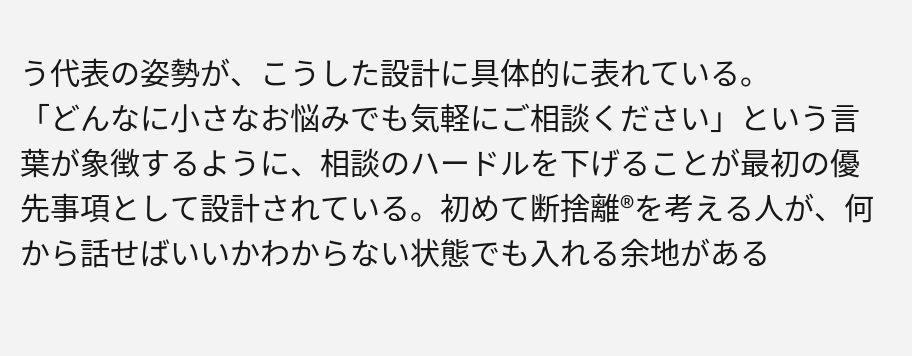う代表の姿勢が、こうした設計に具体的に表れている。
「どんなに小さなお悩みでも気軽にご相談ください」という言葉が象徴するように、相談のハードルを下げることが最初の優先事項として設計されている。初めて断捨離®を考える人が、何から話せばいいかわからない状態でも入れる余地がある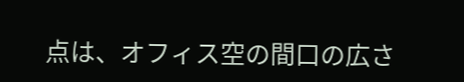点は、オフィス空の間口の広さ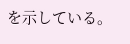を示している。